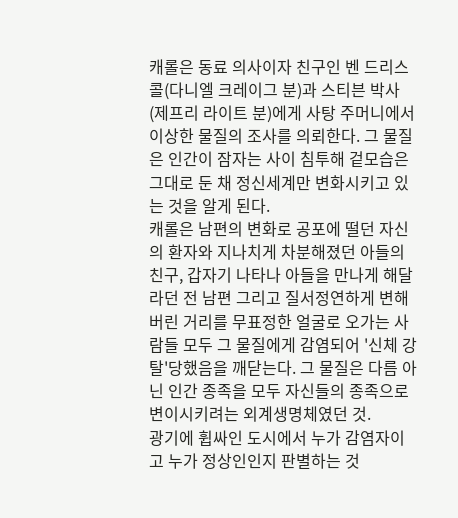캐롤은 동료 의사이자 친구인 벤 드리스콜(다니엘 크레이그 분)과 스티븐 박사(제프리 라이트 분)에게 사탕 주머니에서 이상한 물질의 조사를 의뢰한다. 그 물질은 인간이 잠자는 사이 침투해 겉모습은 그대로 둔 채 정신세계만 변화시키고 있는 것을 알게 된다.
캐롤은 남편의 변화로 공포에 떨던 자신의 환자와 지나치게 차분해졌던 아들의 친구, 갑자기 나타나 아들을 만나게 해달라던 전 남편 그리고 질서정연하게 변해버린 거리를 무표정한 얼굴로 오가는 사람들 모두 그 물질에게 감염되어 '신체 강탈'당했음을 깨닫는다. 그 물질은 다름 아닌 인간 종족을 모두 자신들의 종족으로 변이시키려는 외계생명체였던 것.
광기에 휩싸인 도시에서 누가 감염자이고 누가 정상인인지 판별하는 것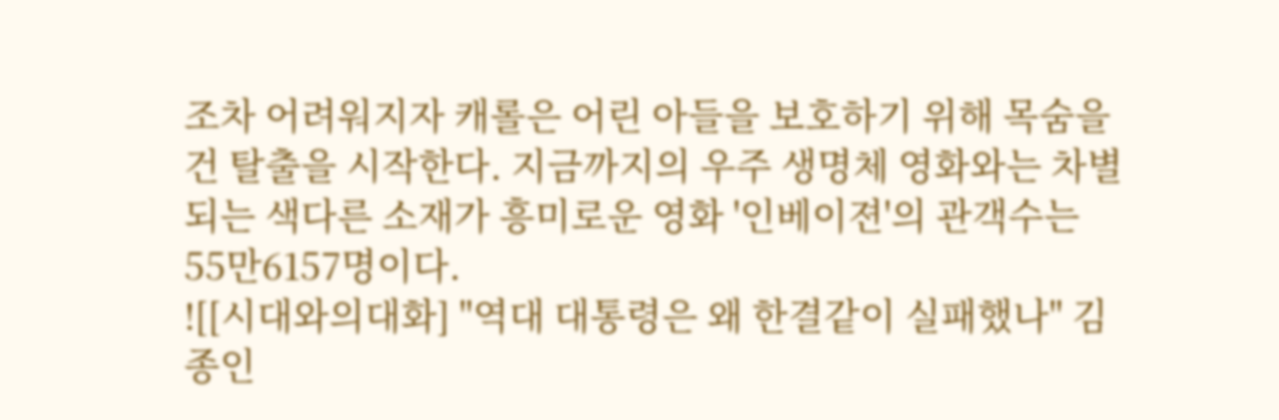조차 어려워지자 캐롤은 어린 아들을 보호하기 위해 목숨을 건 탈출을 시작한다. 지금까지의 우주 생명체 영화와는 차별되는 색다른 소재가 흥미로운 영화 '인베이젼'의 관객수는 55만6157명이다.
![[시대와의대화] "역대 대통령은 왜 한결같이 실패했나" 김종인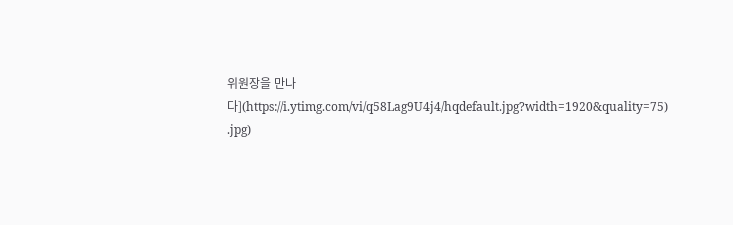위원장을 만나다](https://i.ytimg.com/vi/q58Lag9U4j4/hqdefault.jpg?width=1920&quality=75)
.jpg)